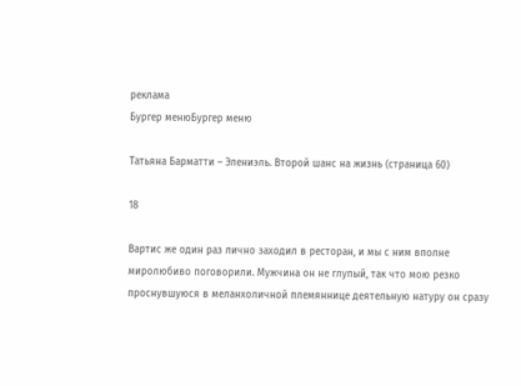реклама
Бургер менюБургер меню

Татьяна Барматти – Элениэль. Второй шанс на жизнь (страница 60)

18

Вартис же один раз лично заходил в ресторан, и мы с ним вполне миролюбиво поговорили. Мужчина он не глупый, так что мою резко проснувшуюся в меланхоличной племяннице деятельную натуру он сразу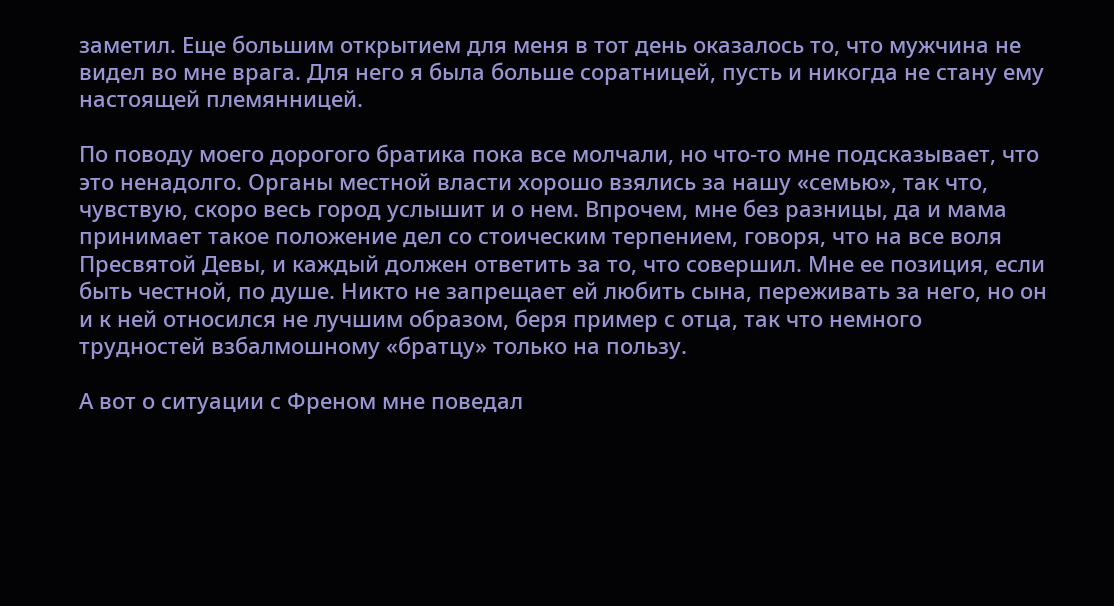заметил. Еще большим открытием для меня в тот день оказалось то, что мужчина не видел во мне врага. Для него я была больше соратницей, пусть и никогда не стану ему настоящей племянницей.

По поводу моего дорогого братика пока все молчали, но что-то мне подсказывает, что это ненадолго. Органы местной власти хорошо взялись за нашу «семью», так что, чувствую, скоро весь город услышит и о нем. Впрочем, мне без разницы, да и мама принимает такое положение дел со стоическим терпением, говоря, что на все воля Пресвятой Девы, и каждый должен ответить за то, что совершил. Мне ее позиция, если быть честной, по душе. Никто не запрещает ей любить сына, переживать за него, но он и к ней относился не лучшим образом, беря пример с отца, так что немного трудностей взбалмошному «братцу» только на пользу.

А вот о ситуации с Френом мне поведал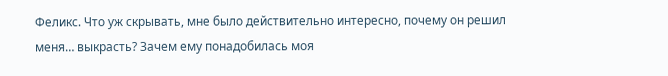Феликс. Что уж скрывать, мне было действительно интересно, почему он решил меня… выкрасть? Зачем ему понадобилась моя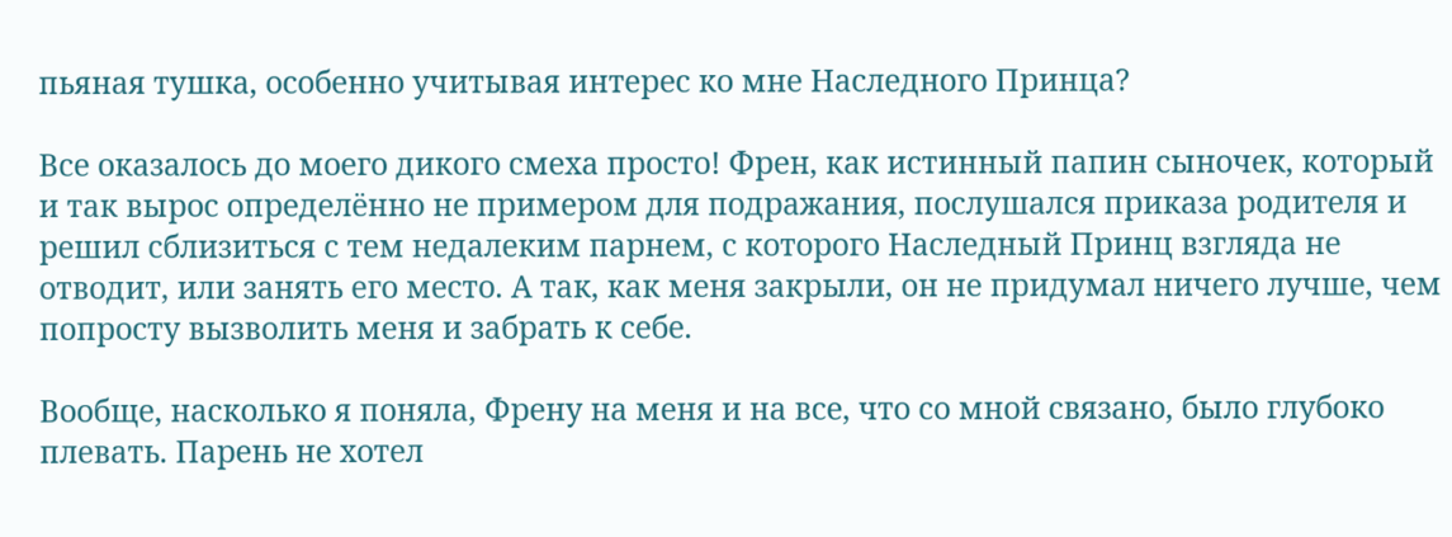пьяная тушка, особенно учитывая интерес ко мне Наследного Принца?

Все оказалось до моего дикого смеха просто! Френ, как истинный папин сыночек, который и так вырос определённо не примером для подражания, послушался приказа родителя и решил сблизиться с тем недалеким парнем, с которого Наследный Принц взгляда не отводит, или занять его место. А так, как меня закрыли, он не придумал ничего лучше, чем попросту вызволить меня и забрать к себе.

Вообще, насколько я поняла, Френу на меня и на все, что со мной связано, было глубоко плевать. Парень не хотел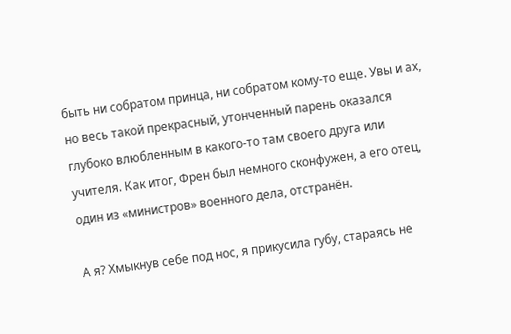быть ни собратом принца, ни собратом кому-то еще. Увы и ах, но весь такой прекрасный, утонченный парень оказался глубоко влюбленным в какого-то там своего друга или учителя. Как итог, Френ был немного сконфужен, а его отец, один из «министров» военного дела, отстранён.

А я? Хмыкнув себе под нос, я прикусила губу, стараясь не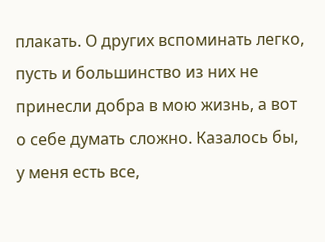плакать. О других вспоминать легко, пусть и большинство из них не принесли добра в мою жизнь, а вот о себе думать сложно. Казалось бы, у меня есть все,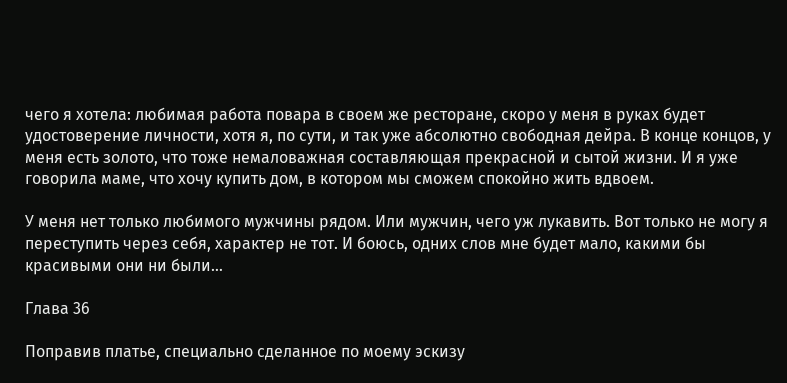чего я хотела: любимая работа повара в своем же ресторане, скоро у меня в руках будет удостоверение личности, хотя я, по сути, и так уже абсолютно свободная дейра. В конце концов, у меня есть золото, что тоже немаловажная составляющая прекрасной и сытой жизни. И я уже говорила маме, что хочу купить дом, в котором мы сможем спокойно жить вдвоем.

У меня нет только любимого мужчины рядом. Или мужчин, чего уж лукавить. Вот только не могу я переступить через себя, характер не тот. И боюсь, одних слов мне будет мало, какими бы красивыми они ни были…

Глава 36

Поправив платье, специально сделанное по моему эскизу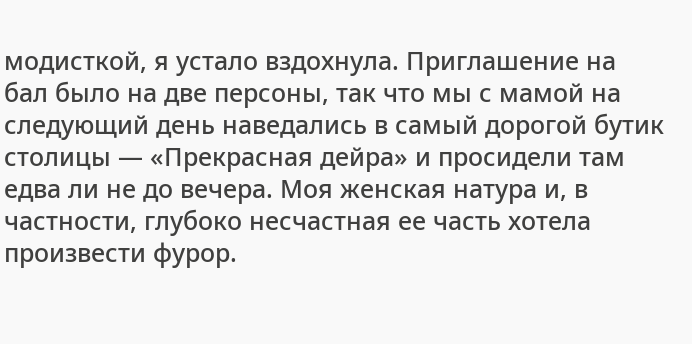модисткой, я устало вздохнула. Приглашение на бал было на две персоны, так что мы с мамой на следующий день наведались в самый дорогой бутик столицы — «Прекрасная дейра» и просидели там едва ли не до вечера. Моя женская натура и, в частности, глубоко несчастная ее часть хотела произвести фурор.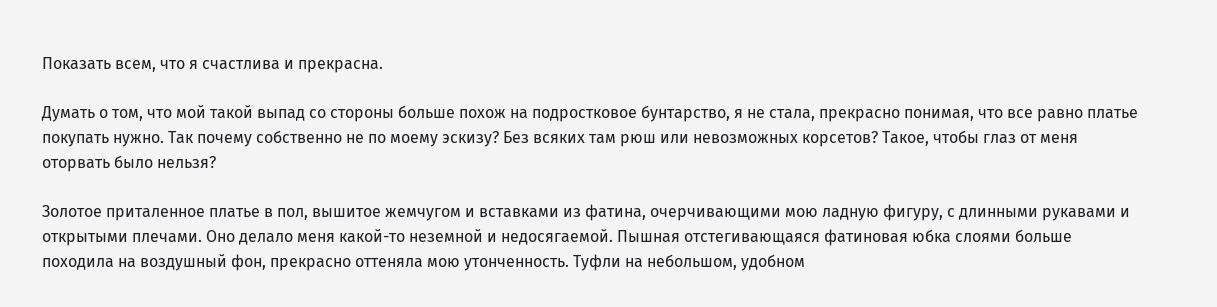Показать всем, что я счастлива и прекрасна.

Думать о том, что мой такой выпад со стороны больше похож на подростковое бунтарство, я не стала, прекрасно понимая, что все равно платье покупать нужно. Так почему собственно не по моему эскизу? Без всяких там рюш или невозможных корсетов? Такое, чтобы глаз от меня оторвать было нельзя?

Золотое приталенное платье в пол, вышитое жемчугом и вставками из фатина, очерчивающими мою ладную фигуру, с длинными рукавами и открытыми плечами. Оно делало меня какой-то неземной и недосягаемой. Пышная отстегивающаяся фатиновая юбка слоями больше походила на воздушный фон, прекрасно оттеняла мою утонченность. Туфли на небольшом, удобном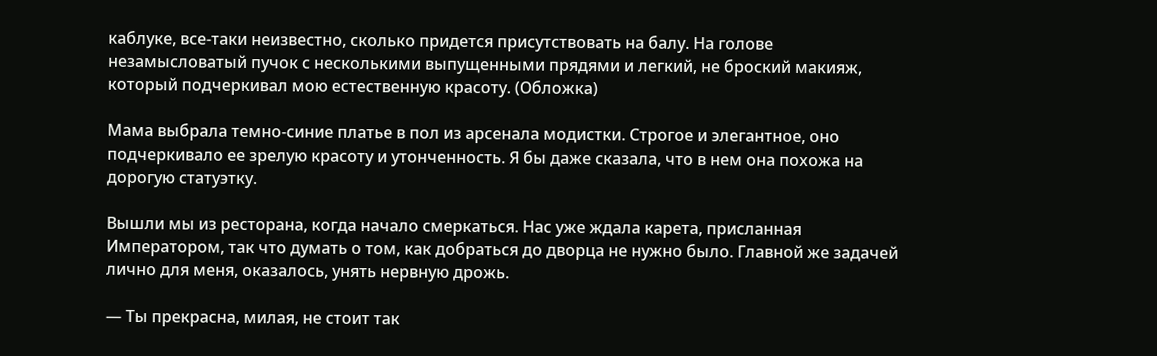каблуке, все-таки неизвестно, сколько придется присутствовать на балу. На голове незамысловатый пучок с несколькими выпущенными прядями и легкий, не броский макияж, который подчеркивал мою естественную красоту. (Обложка)

Мама выбрала темно-синие платье в пол из арсенала модистки. Строгое и элегантное, оно подчеркивало ее зрелую красоту и утонченность. Я бы даже сказала, что в нем она похожа на дорогую статуэтку.

Вышли мы из ресторана, когда начало смеркаться. Нас уже ждала карета, присланная Императором, так что думать о том, как добраться до дворца не нужно было. Главной же задачей лично для меня, оказалось, унять нервную дрожь.

— Ты прекрасна, милая, не стоит так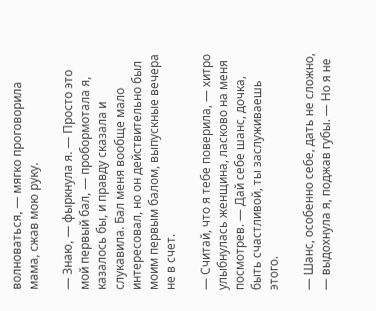волноваться, — мягко проговорила мама, сжав мою руку.

— Знаю, — фыркнула я. — Просто это мой первый бал, — пробормотала я, казалось бы, и правду сказала и слукавила. Бал меня вообще мало интересовал, но он действительно был моим первым балом, выпускные вечера не в счет.

— Считай, что я тебе поверила, — хитро улыбнулась женщина, ласково на меня посмотрев. — Дай себе шанс, дочка, быть счастливой, ты заслуживаешь этого.

— Шанс, особенно себе, дать не сложно, — выдохнула я, поджав губы. — Но я не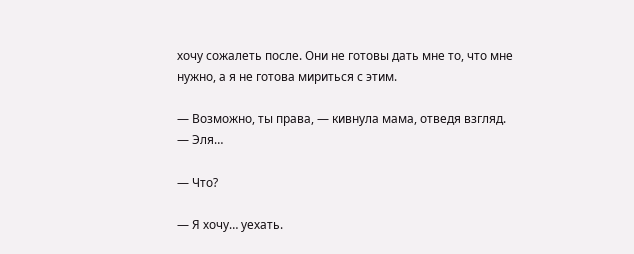хочу сожалеть после. Они не готовы дать мне то, что мне нужно, а я не готова мириться с этим.

— Возможно, ты права, — кивнула мама, отведя взгляд. — Эля…

— Что?

— Я хочу… уехать.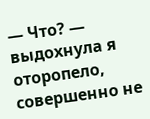— Что? — выдохнула я оторопело, совершенно не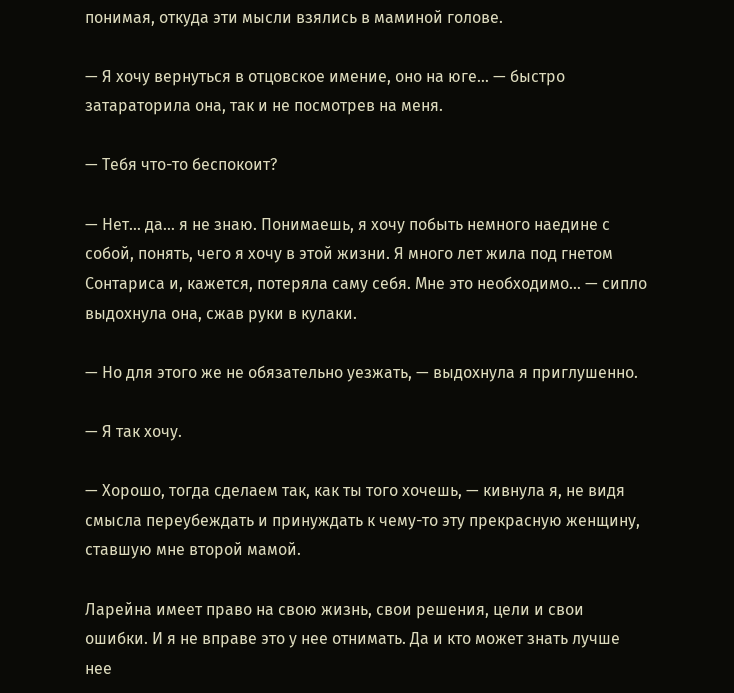понимая, откуда эти мысли взялись в маминой голове.

— Я хочу вернуться в отцовское имение, оно на юге… — быстро затараторила она, так и не посмотрев на меня.

— Тебя что-то беспокоит?

— Нет… да… я не знаю. Понимаешь, я хочу побыть немного наедине с собой, понять, чего я хочу в этой жизни. Я много лет жила под гнетом Сонтариса и, кажется, потеряла саму себя. Мне это необходимо… — сипло выдохнула она, сжав руки в кулаки.

— Но для этого же не обязательно уезжать, — выдохнула я приглушенно.

— Я так хочу.

— Хорошо, тогда сделаем так, как ты того хочешь, — кивнула я, не видя смысла переубеждать и принуждать к чему-то эту прекрасную женщину, ставшую мне второй мамой.

Ларейна имеет право на свою жизнь, свои решения, цели и свои ошибки. И я не вправе это у нее отнимать. Да и кто может знать лучше нее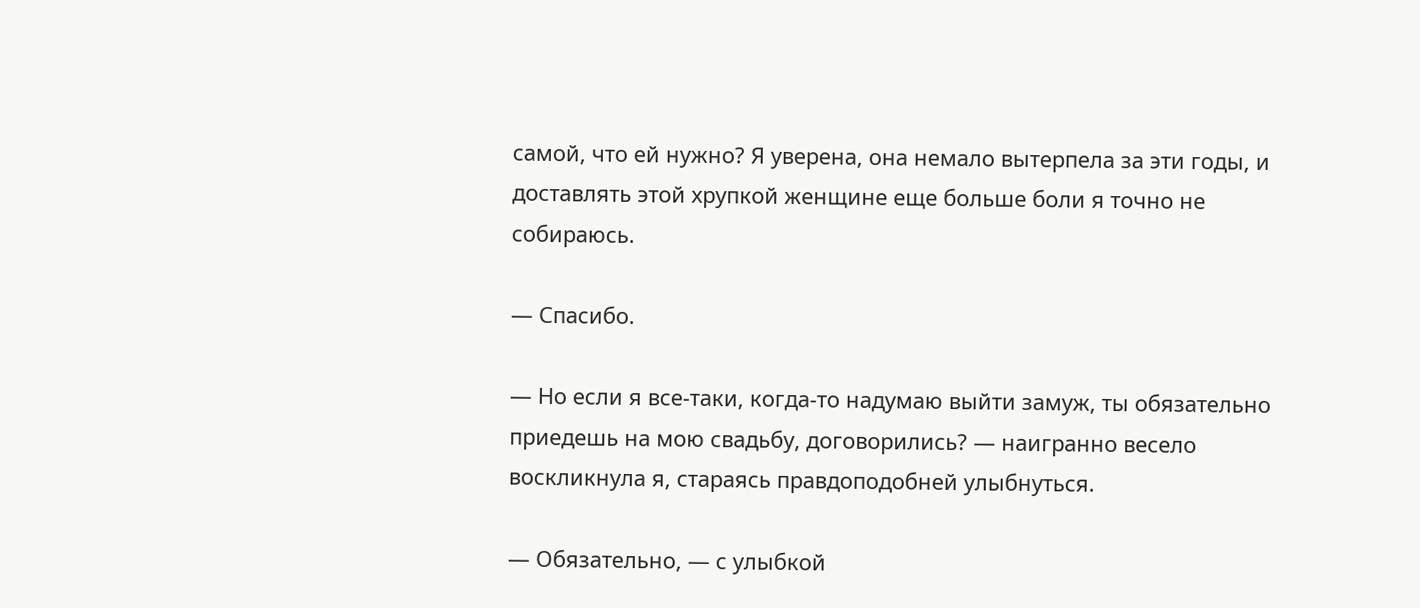самой, что ей нужно? Я уверена, она немало вытерпела за эти годы, и доставлять этой хрупкой женщине еще больше боли я точно не собираюсь.

— Спасибо.

— Но если я все-таки, когда-то надумаю выйти замуж, ты обязательно приедешь на мою свадьбу, договорились? — наигранно весело воскликнула я, стараясь правдоподобней улыбнуться.

— Обязательно, — с улыбкой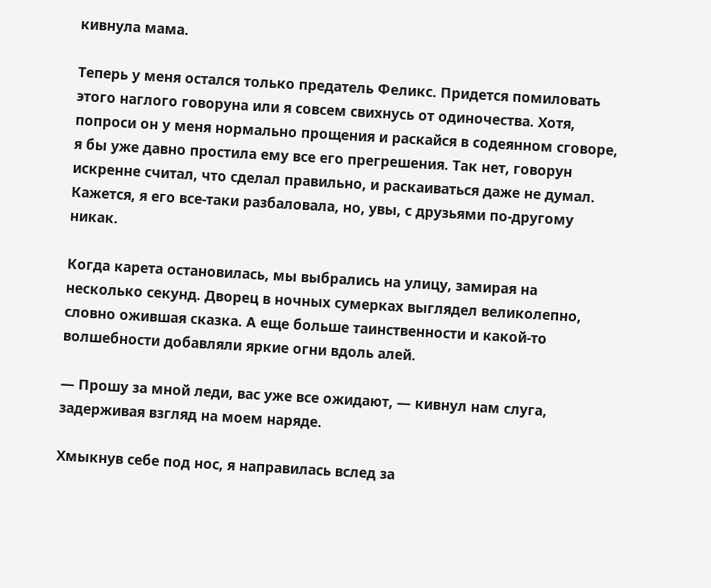кивнула мама.

Теперь у меня остался только предатель Феликс. Придется помиловать этого наглого говоруна или я совсем свихнусь от одиночества. Хотя, попроси он у меня нормально прощения и раскайся в содеянном сговоре, я бы уже давно простила ему все его прегрешения. Так нет, говорун искренне считал, что сделал правильно, и раскаиваться даже не думал. Кажется, я его все-таки разбаловала, но, увы, с друзьями по-другому никак.

Когда карета остановилась, мы выбрались на улицу, замирая на несколько секунд. Дворец в ночных сумерках выглядел великолепно, словно ожившая сказка. А еще больше таинственности и какой-то волшебности добавляли яркие огни вдоль алей.

— Прошу за мной леди, вас уже все ожидают, — кивнул нам слуга, задерживая взгляд на моем наряде.

Хмыкнув себе под нос, я направилась вслед за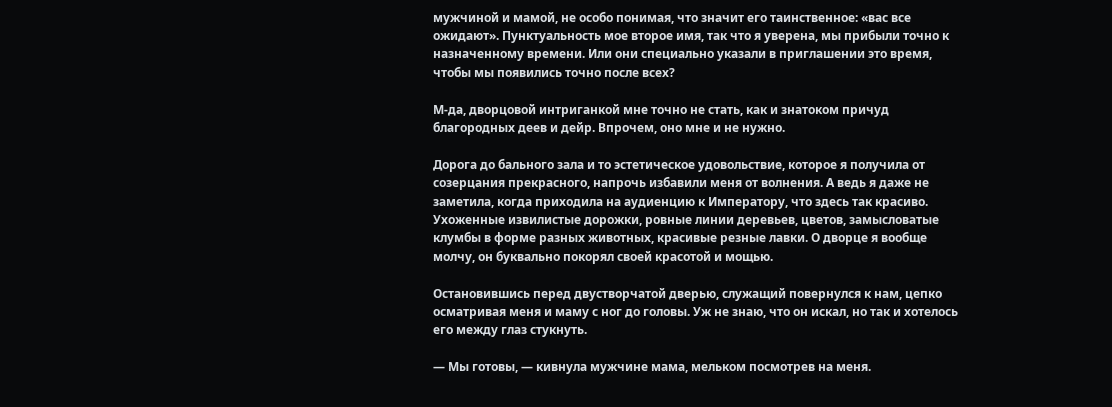мужчиной и мамой, не особо понимая, что значит его таинственное: «вас все ожидают». Пунктуальность мое второе имя, так что я уверена, мы прибыли точно к назначенному времени. Или они специально указали в приглашении это время, чтобы мы появились точно после всех?

М-да, дворцовой интриганкой мне точно не стать, как и знатоком причуд благородных деев и дейр. Впрочем, оно мне и не нужно.

Дорога до бального зала и то эстетическое удовольствие, которое я получила от созерцания прекрасного, напрочь избавили меня от волнения. А ведь я даже не заметила, когда приходила на аудиенцию к Императору, что здесь так красиво. Ухоженные извилистые дорожки, ровные линии деревьев, цветов, замысловатые клумбы в форме разных животных, красивые резные лавки. О дворце я вообще молчу, он буквально покорял своей красотой и мощью.

Остановившись перед двустворчатой дверью, служащий повернулся к нам, цепко осматривая меня и маму с ног до головы. Уж не знаю, что он искал, но так и хотелось его между глаз стукнуть.

— Мы готовы, — кивнула мужчине мама, мельком посмотрев на меня.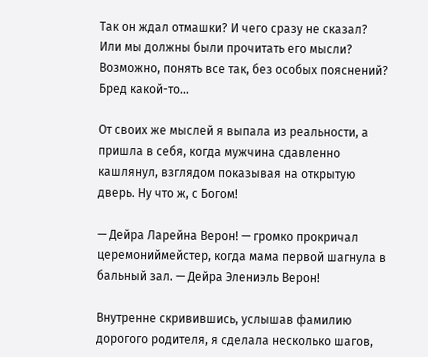Так он ждал отмашки? И чего сразу не сказал? Или мы должны были прочитать его мысли? Возможно, понять все так, без особых пояснений? Бред какой-то…

От своих же мыслей я выпала из реальности, а пришла в себя, когда мужчина сдавленно кашлянул, взглядом показывая на открытую дверь. Ну что ж, с Богом!

— Дейра Ларейна Верон! — громко прокричал церемониймейстер, когда мама первой шагнула в бальный зал. — Дейра Элениэль Верон!

Внутренне скривившись, услышав фамилию дорогого родителя, я сделала несколько шагов,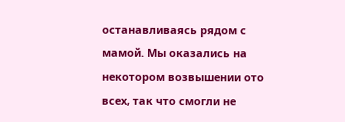останавливаясь рядом с мамой. Мы оказались на некотором возвышении ото всех, так что смогли не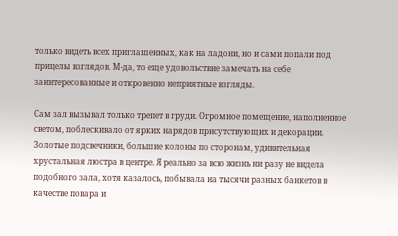только видеть всех приглашенных, как на ладони, но и сами попали под прицелы взглядов. М-да, то еще удовольствие замечать на себе заинтересованные и откровенно неприятные взгляды.

Сам зал вызывал только трепет в груди. Огромное помещение, наполненное светом, поблескивало от ярких нарядов присутствующих и декорации. Золотые подсвечники, большие колоны по сторонам, удивительная хрустальная люстра в центре. Я реально за всю жизнь ни разу не видела подобного зала, хотя казалось, побывала на тысячи разных банкетов в качестве повара и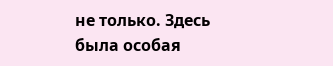не только. Здесь была особая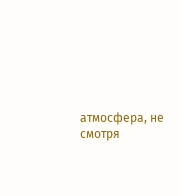атмосфера, не смотря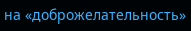на «доброжелательность»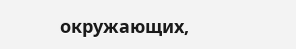окружающих,